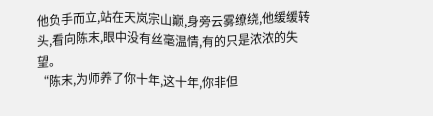他负手而立,站在天岚宗山巅,身旁云雾缭绕,他缓缓转头,看向陈末,眼中没有丝毫温情,有的只是浓浓的失望。
“陈末,为师养了你十年,这十年,你非但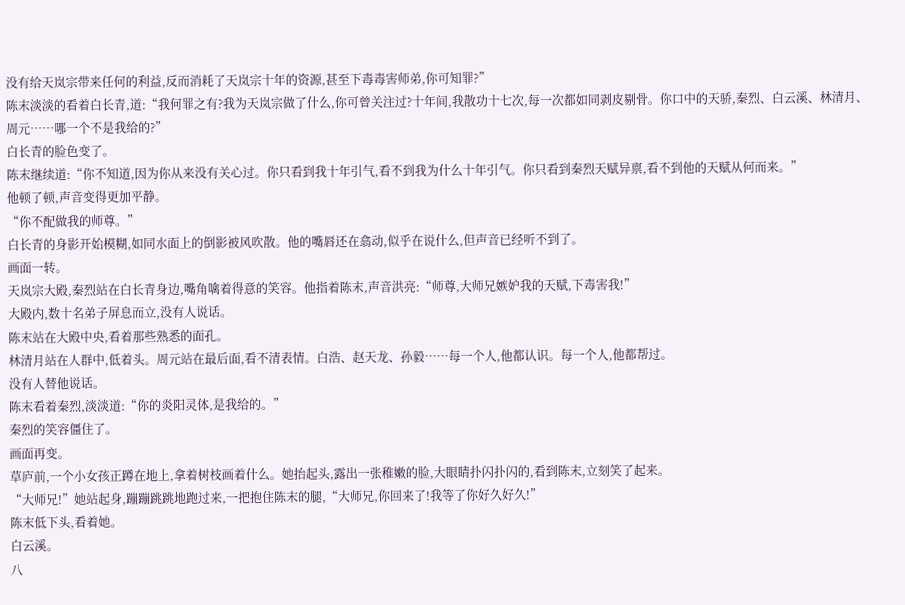没有给天岚宗带来任何的利益,反而消耗了天岚宗十年的资源,甚至下毒毒害师弟,你可知罪?”
陈末淡淡的看着白长青,道:“我何罪之有?我为天岚宗做了什么,你可曾关注过?十年间,我散功十七次,每一次都如同剥皮剔骨。你口中的天骄,秦烈、白云溪、林清月、周元……哪一个不是我给的?”
白长青的脸色变了。
陈末继续道:“你不知道,因为你从来没有关心过。你只看到我十年引气,看不到我为什么十年引气。你只看到秦烈天赋异禀,看不到他的天赋从何而来。”
他顿了顿,声音变得更加平静。
“你不配做我的师尊。”
白长青的身影开始模糊,如同水面上的倒影被风吹散。他的嘴唇还在翕动,似乎在说什么,但声音已经听不到了。
画面一转。
天岚宗大殿,秦烈站在白长青身边,嘴角噙着得意的笑容。他指着陈末,声音洪亮:“师尊,大师兄嫉妒我的天赋,下毒害我!”
大殿内,数十名弟子屏息而立,没有人说话。
陈末站在大殿中央,看着那些熟悉的面孔。
林清月站在人群中,低着头。周元站在最后面,看不清表情。白浩、赵天龙、孙毅……每一个人,他都认识。每一个人,他都帮过。
没有人替他说话。
陈末看着秦烈,淡淡道:“你的炎阳灵体,是我给的。”
秦烈的笑容僵住了。
画面再变。
草庐前,一个小女孩正蹲在地上,拿着树枝画着什么。她抬起头,露出一张稚嫩的脸,大眼睛扑闪扑闪的,看到陈末,立刻笑了起来。
“大师兄!”她站起身,蹦蹦跳跳地跑过来,一把抱住陈末的腿,“大师兄,你回来了!我等了你好久好久!”
陈末低下头,看着她。
白云溪。
八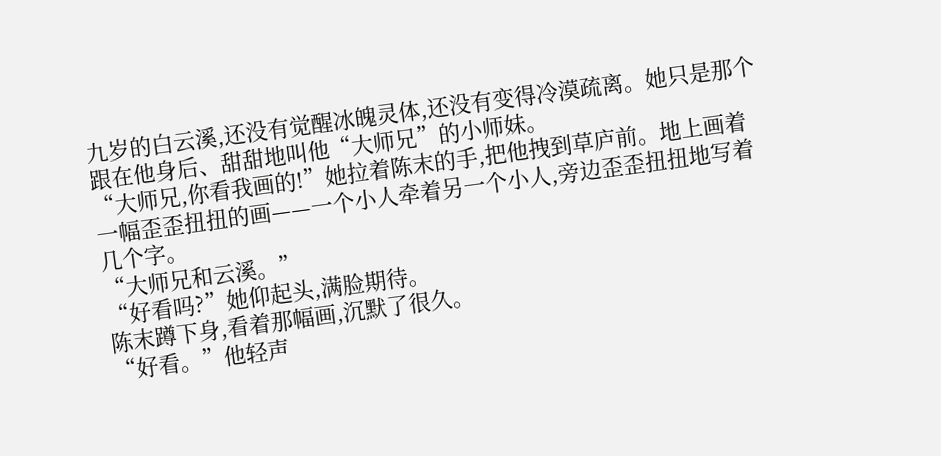九岁的白云溪,还没有觉醒冰魄灵体,还没有变得冷漠疏离。她只是那个跟在他身后、甜甜地叫他“大师兄”的小师妹。
“大师兄,你看我画的!”她拉着陈末的手,把他拽到草庐前。地上画着一幅歪歪扭扭的画——一个小人牵着另一个小人,旁边歪歪扭扭地写着几个字。
“大师兄和云溪。”
“好看吗?”她仰起头,满脸期待。
陈末蹲下身,看着那幅画,沉默了很久。
“好看。”他轻声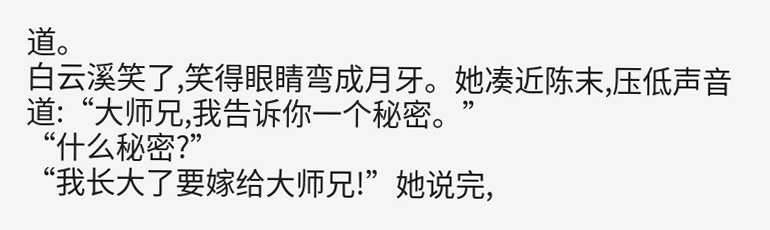道。
白云溪笑了,笑得眼睛弯成月牙。她凑近陈末,压低声音道:“大师兄,我告诉你一个秘密。”
“什么秘密?”
“我长大了要嫁给大师兄!”她说完,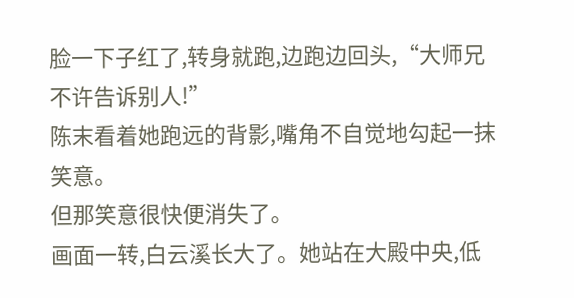脸一下子红了,转身就跑,边跑边回头,“大师兄不许告诉别人!”
陈末看着她跑远的背影,嘴角不自觉地勾起一抹笑意。
但那笑意很快便消失了。
画面一转,白云溪长大了。她站在大殿中央,低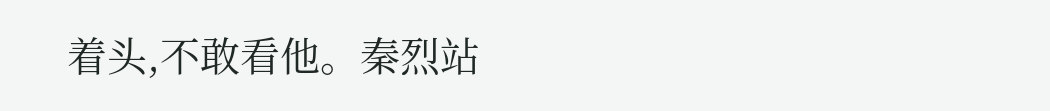着头,不敢看他。秦烈站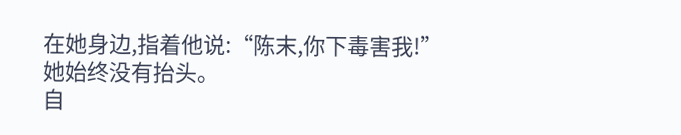在她身边,指着他说:“陈末,你下毒害我!”
她始终没有抬头。
自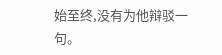始至终,没有为他辩驳一句。